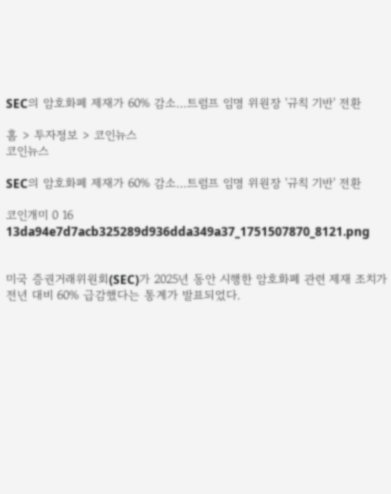SEC의 암호화폐 제재가 60% 감소…트럼프 임명 위원장 '규칙 기반' 전환

홈 > 투자정보 > 코인뉴스
코인뉴스

SEC의 암호화폐 제재가 60% 감소…트럼프 임명 위원장 '규칙 기반' 전환

코인개미 0 16
13da94e7d7acb325289d936dda349a37_1751507870_8121.png


미국 증권거래위원회(SEC)가 2025년 동안 시행한 암호화폐 관련 제재 조치가 전년 대비 60% 급감했다는 통계가 발표되었다.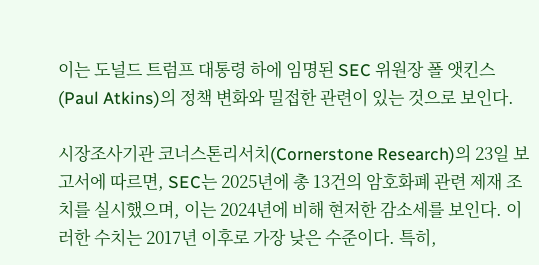이는 도널드 트럼프 대통령 하에 임명된 SEC 위원장 폴 앳킨스(Paul Atkins)의 정책 변화와 밀접한 관련이 있는 것으로 보인다.

시장조사기관 코너스톤리서치(Cornerstone Research)의 23일 보고서에 따르면, SEC는 2025년에 총 13건의 암호화폐 관련 제재 조치를 실시했으며, 이는 2024년에 비해 현저한 감소세를 보인다. 이러한 수치는 2017년 이후로 가장 낮은 수준이다. 특히,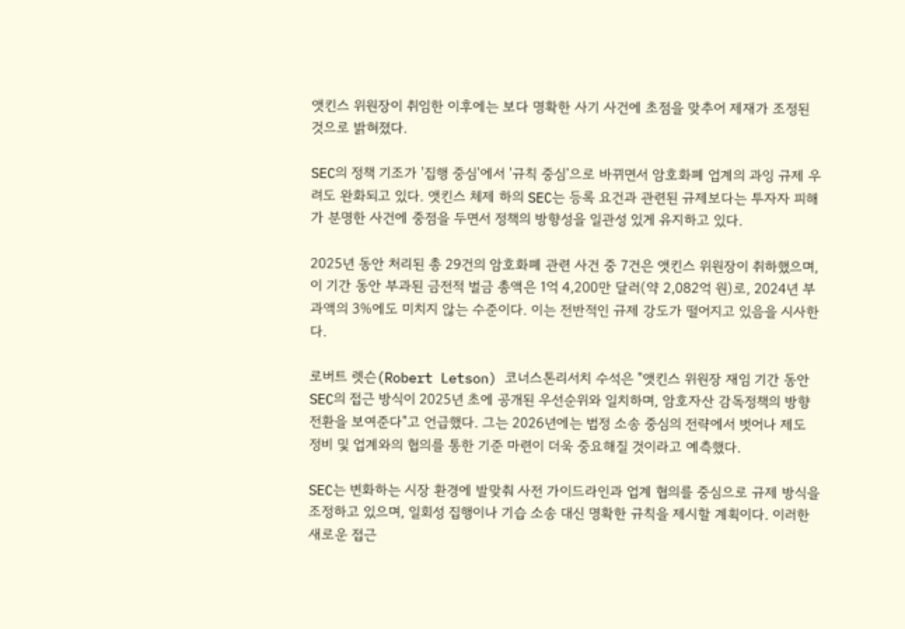앳킨스 위원장이 취임한 이후에는 보다 명확한 사기 사건에 초점을 맞추어 제재가 조정된 것으로 밝혀졌다.

SEC의 정책 기조가 '집행 중심'에서 '규칙 중심'으로 바뀌면서 암호화폐 업계의 과잉 규제 우려도 완화되고 있다. 앳킨스 체제 하의 SEC는 등록 요건과 관련된 규제보다는 투자자 피해가 분명한 사건에 중점을 두면서 정책의 방향성을 일관성 있게 유지하고 있다.

2025년 동안 처리된 총 29건의 암호화폐 관련 사건 중 7건은 앳킨스 위원장이 취하했으며, 이 기간 동안 부과된 금전적 벌금 총액은 1억 4,200만 달러(약 2,082억 원)로, 2024년 부과액의 3%에도 미치지 않는 수준이다. 이는 전반적인 규제 강도가 떨어지고 있음을 시사한다.

로버트 렛슨(Robert Letson) 코너스톤리서치 수석은 "앳킨스 위원장 재임 기간 동안 SEC의 접근 방식이 2025년 초에 공개된 우선순위와 일치하며, 암호자산 감독정책의 방향 전환을 보여준다"고 언급했다. 그는 2026년에는 법정 소송 중심의 전략에서 벗어나 제도 정비 및 업계와의 협의를 통한 기준 마련이 더욱 중요해질 것이라고 예측했다.

SEC는 변화하는 시장 환경에 발맞춰 사전 가이드라인과 업계 협의를 중심으로 규제 방식을 조정하고 있으며, 일회성 집행이나 기습 소송 대신 명확한 규칙을 제시할 계획이다. 이러한 새로운 접근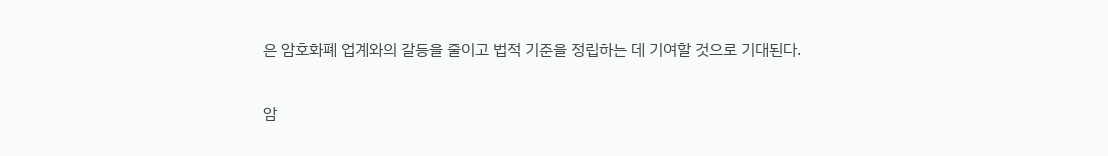은 암호화폐 업계와의 갈등을 줄이고 법적 기준을 정립하는 데 기여할 것으로 기대된다.

암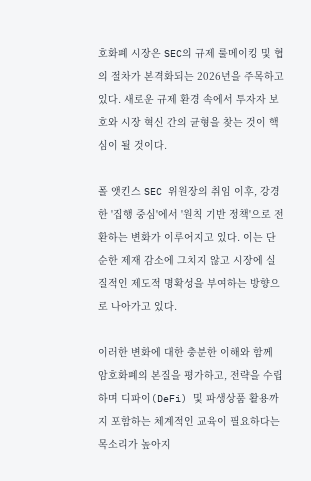호화폐 시장은 SEC의 규제 룰메이킹 및 협의 절차가 본격화되는 2026년을 주목하고 있다. 새로운 규제 환경 속에서 투자자 보호와 시장 혁신 간의 균형을 찾는 것이 핵심이 될 것이다.

폴 앳킨스 SEC 위원장의 취임 이후, 강경한 '집행 중심'에서 '원칙 기반 정책'으로 전환하는 변화가 이루어지고 있다. 이는 단순한 제재 감소에 그치지 않고 시장에 실질적인 제도적 명확성을 부여하는 방향으로 나아가고 있다.

이러한 변화에 대한 충분한 이해와 함께 암호화폐의 본질을 평가하고, 전략을 수립하며 디파이(DeFi) 및 파생상품 활용까지 포함하는 체계적인 교육이 필요하다는 목소리가 높아지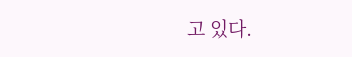고 있다.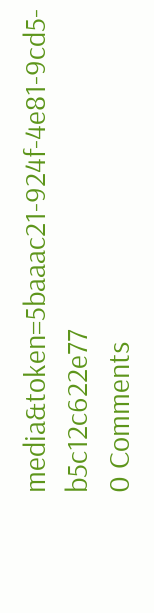media&token=5baaac21-924f-4e81-9cd5-b5c12c622e77
0 Comments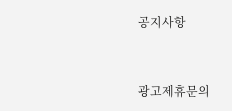공지사항


광고제휴문의